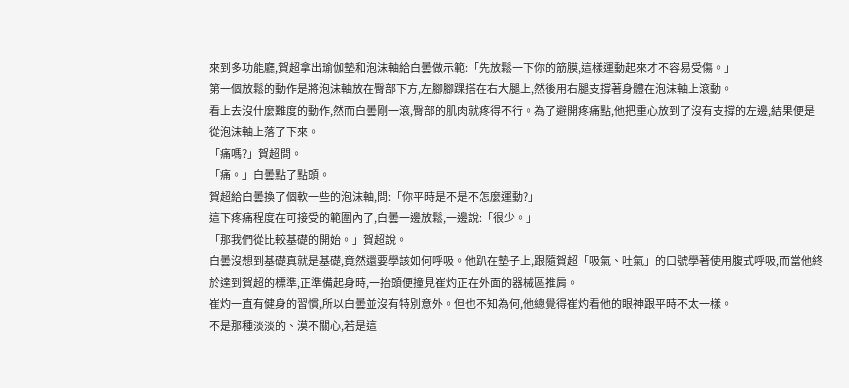來到多功能廳,賀超拿出瑜伽墊和泡沫軸給白曇做示範:「先放鬆一下你的筋膜,這樣運動起來才不容易受傷。」
第一個放鬆的動作是將泡沫軸放在臀部下方,左腳腳踝搭在右大腿上,然後用右腿支撐著身體在泡沫軸上滾動。
看上去沒什麼難度的動作,然而白曇剛一滾,臀部的肌肉就疼得不行。為了避開疼痛點,他把重心放到了沒有支撐的左邊,結果便是從泡沫軸上落了下來。
「痛嗎?」賀超問。
「痛。」白曇點了點頭。
賀超給白曇換了個軟一些的泡沫軸,問:「你平時是不是不怎麼運動?」
這下疼痛程度在可接受的範圍內了,白曇一邊放鬆,一邊說:「很少。」
「那我們從比較基礎的開始。」賀超說。
白曇沒想到基礎真就是基礎,竟然還要學該如何呼吸。他趴在墊子上,跟隨賀超「吸氣、吐氣」的口號學著使用腹式呼吸,而當他終於達到賀超的標準,正準備起身時,一抬頭便撞見崔灼正在外面的器械區推肩。
崔灼一直有健身的習慣,所以白曇並沒有特別意外。但也不知為何,他總覺得崔灼看他的眼神跟平時不太一樣。
不是那種淡淡的、漠不關心,若是這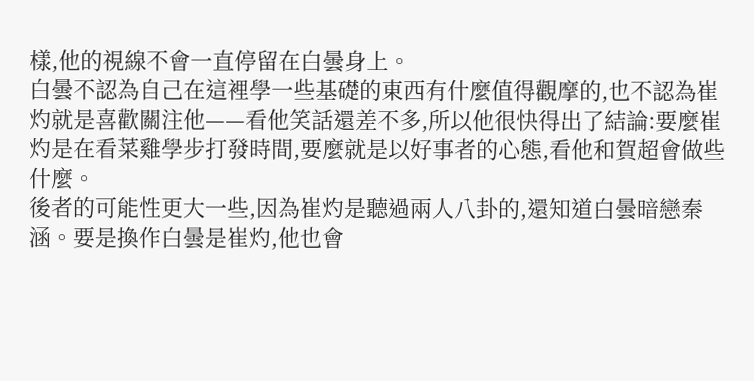樣,他的視線不會一直停留在白曇身上。
白曇不認為自己在這裡學一些基礎的東西有什麼值得觀摩的,也不認為崔灼就是喜歡關注他——看他笑話還差不多,所以他很快得出了結論:要麼崔灼是在看菜雞學步打發時間,要麼就是以好事者的心態,看他和賀超會做些什麼。
後者的可能性更大一些,因為崔灼是聽過兩人八卦的,還知道白曇暗戀秦涵。要是換作白曇是崔灼,他也會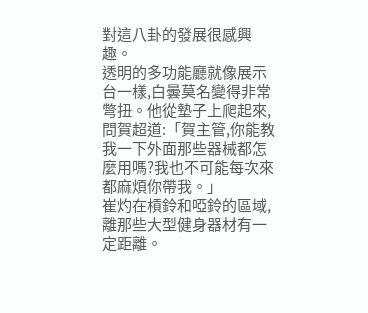對這八卦的發展很感興趣。
透明的多功能廳就像展示台一樣,白曇莫名變得非常彆扭。他從墊子上爬起來,問賀超道:「賀主管,你能教我一下外面那些器械都怎麼用嗎?我也不可能每次來都麻煩你帶我。」
崔灼在槓鈴和啞鈴的區域,離那些大型健身器材有一定距離。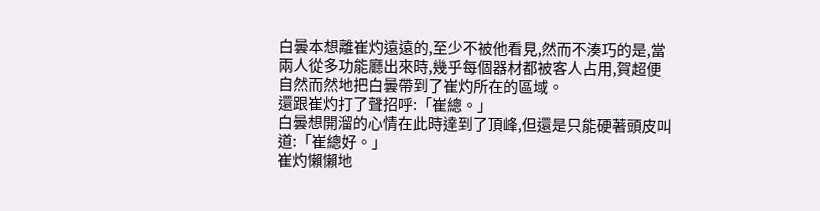白曇本想離崔灼遠遠的,至少不被他看見,然而不湊巧的是,當兩人從多功能廳出來時,幾乎每個器材都被客人占用,賀超便自然而然地把白曇帶到了崔灼所在的區域。
還跟崔灼打了聲招呼:「崔總。」
白曇想開溜的心情在此時達到了頂峰,但還是只能硬著頭皮叫道:「崔總好。」
崔灼懶懶地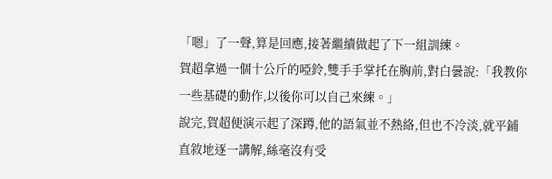「嗯」了一聲,算是回應,接著繼續做起了下一組訓練。
賀超拿過一個十公斤的啞鈴,雙手手掌托在胸前,對白曇說:「我教你一些基礎的動作,以後你可以自己來練。」
說完,賀超便演示起了深蹲,他的語氣並不熱絡,但也不冷淡,就平鋪直敘地逐一講解,絲毫沒有受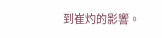到崔灼的影響。